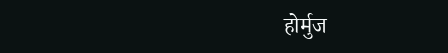होर्मुज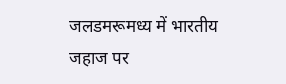जलडमरूमध्य में भारतीय जहाज पर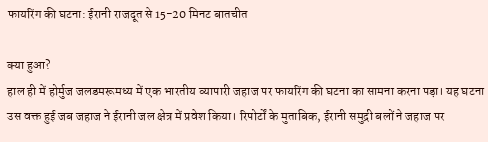फायरिंग की घटना: ईरानी राजदूत से 15-20 मिनट बातचीत

क्या हुआ?
हाल ही में होर्मुज जलडमरूमध्य में एक भारतीय व्यापारी जहाज पर फायरिंग की घटना का सामना करना पड़ा। यह घटना उस वक्त हुई जब जहाज ने ईरानी जल क्षेत्र में प्रवेश किया। रिपोर्टों के मुताबिक, ईरानी समुद्री बलों ने जहाज पर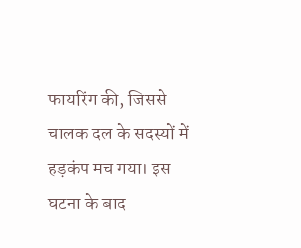फायरिंग की, जिससे चालक दल के सदस्यों में हड़कंप मच गया। इस घटना के बाद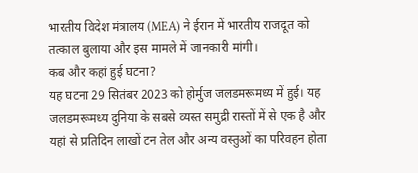भारतीय विदेश मंत्रालय (MEA) ने ईरान में भारतीय राजदूत को तत्काल बुलाया और इस मामले में जानकारी मांगी।
कब और कहां हुई घटना?
यह घटना 29 सितंबर 2023 को होर्मुज जलडमरूमध्य में हुई। यह जलडमरूमध्य दुनिया के सबसे व्यस्त समुद्री रास्तों में से एक है और यहां से प्रतिदिन लाखों टन तेल और अन्य वस्तुओं का परिवहन होता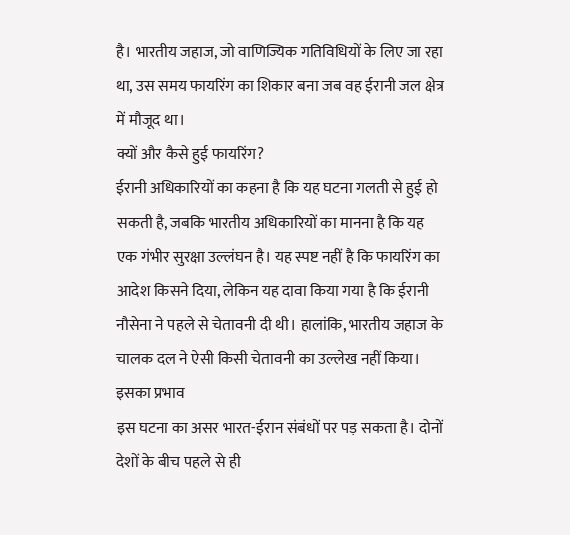है। भारतीय जहाज, जो वाणिज्यिक गतिविधियों के लिए जा रहा था, उस समय फायरिंग का शिकार बना जब वह ईरानी जल क्षेत्र में मौजूद था।
क्यों और कैसे हुई फायरिंग?
ईरानी अधिकारियों का कहना है कि यह घटना गलती से हुई हो सकती है, जबकि भारतीय अधिकारियों का मानना है कि यह एक गंभीर सुरक्षा उल्लंघन है। यह स्पष्ट नहीं है कि फायरिंग का आदेश किसने दिया, लेकिन यह दावा किया गया है कि ईरानी नौसेना ने पहले से चेतावनी दी थी। हालांकि, भारतीय जहाज के चालक दल ने ऐसी किसी चेतावनी का उल्लेख नहीं किया।
इसका प्रभाव
इस घटना का असर भारत-ईरान संबंधों पर पड़ सकता है। दोनों देशों के बीच पहले से ही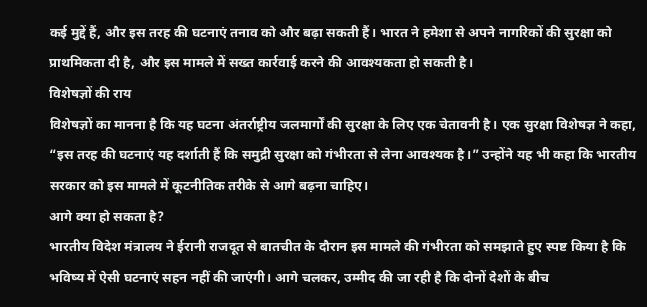कई मुद्दें हैं, और इस तरह की घटनाएं तनाव को और बढ़ा सकती हैं। भारत ने हमेशा से अपने नागरिकों की सुरक्षा को प्राथमिकता दी है, और इस मामले में सख्त कार्रवाई करने की आवश्यकता हो सकती है।
विशेषज्ञों की राय
विशेषज्ञों का मानना है कि यह घटना अंतर्राष्ट्रीय जलमार्गों की सुरक्षा के लिए एक चेतावनी है। एक सुरक्षा विशेषज्ञ ने कहा, “इस तरह की घटनाएं यह दर्शाती हैं कि समुद्री सुरक्षा को गंभीरता से लेना आवश्यक है।” उन्होंने यह भी कहा कि भारतीय सरकार को इस मामले में कूटनीतिक तरीके से आगे बढ़ना चाहिए।
आगे क्या हो सकता है?
भारतीय विदेश मंत्रालय ने ईरानी राजदूत से बातचीत के दौरान इस मामले की गंभीरता को समझाते हुए स्पष्ट किया है कि भविष्य में ऐसी घटनाएं सहन नहीं की जाएंगी। आगे चलकर, उम्मीद की जा रही है कि दोनों देशों के बीच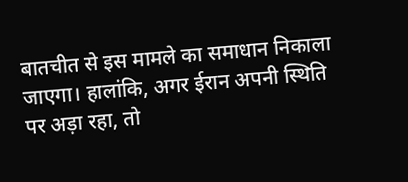बातचीत से इस मामले का समाधान निकाला जाएगा। हालांकि, अगर ईरान अपनी स्थिति पर अड़ा रहा, तो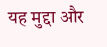यह मुद्दा और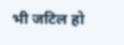भी जटिल हो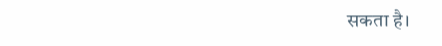सकता है।